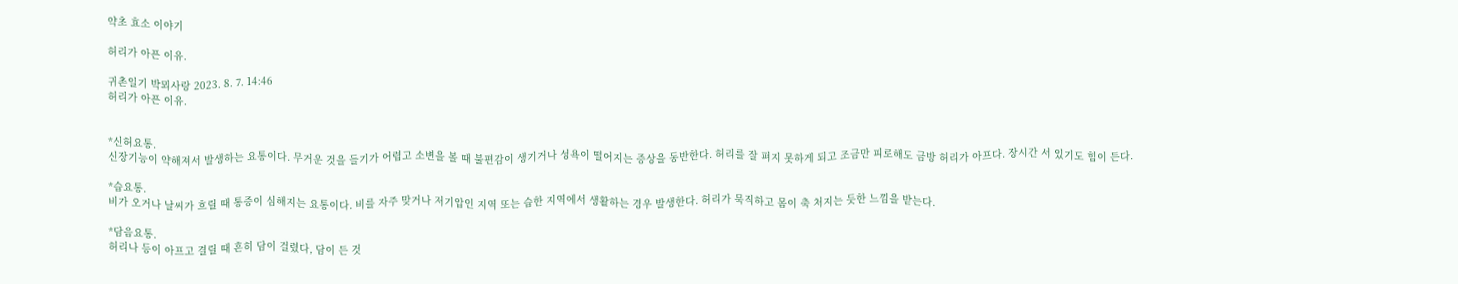약초 효소 이야기

허리가 아픈 이유.

귀촌일기 박뫼사랑 2023. 8. 7. 14:46
허리가 아픈 이유.


*신허요통.
신장기능이 약해져서 발생하는 요통이다. 무거운 것을 들기가 어렵고 소변을 볼 때 불편감이 생기거나 성욕이 떨어지는 증상을 동반한다. 허리를 잘 펴지 못하게 되고 조금만 피로해도 금방 허리가 아프다. 장시간 서 있기도 힘이 든다.

*습요통.
비가 오거나 날씨가 흐릴 때 통증이 심해지는 요통이다. 비를 자주 맞거나 저기압인 지역 또는 습한 지역에서 생활하는 경우 발생한다. 허리가 묵직하고 몸이 축 처지는 듯한 느낌을 받는다.

*담음요통.
허리나 등이 아프고 결릴 때 흔히 담이 걸렸다, 담이 든 것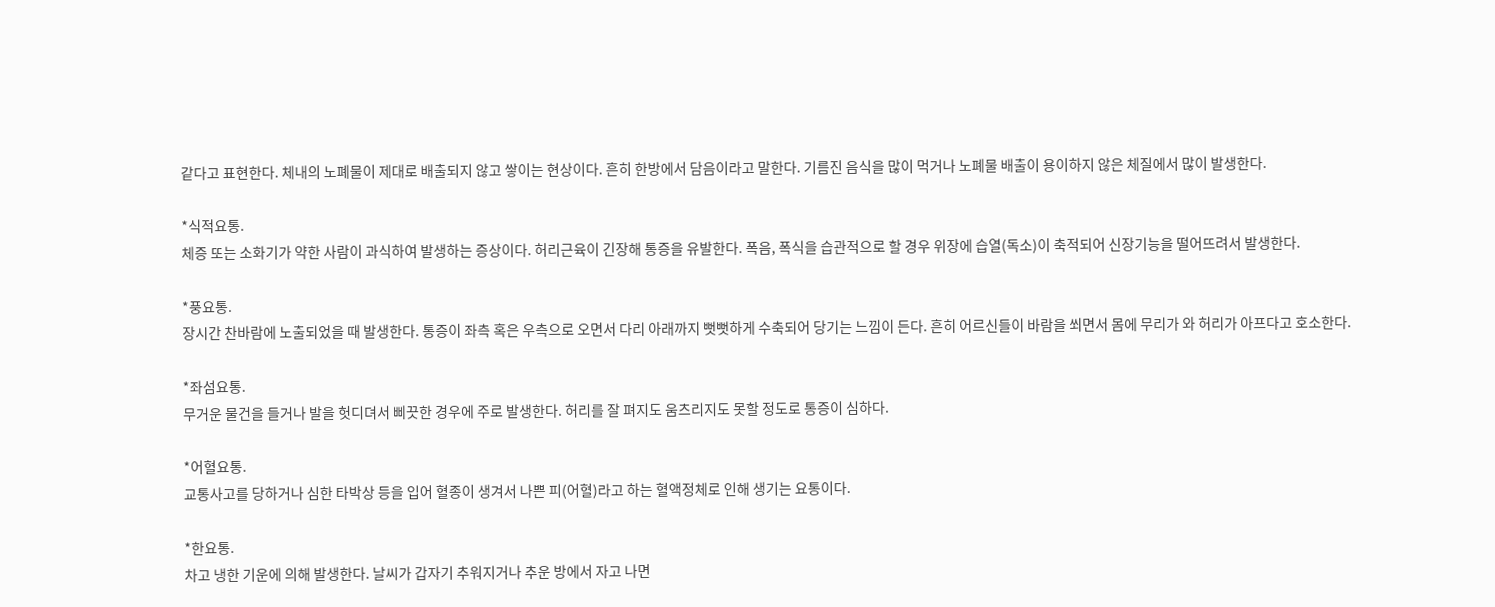같다고 표현한다. 체내의 노폐물이 제대로 배출되지 않고 쌓이는 현상이다. 흔히 한방에서 담음이라고 말한다. 기름진 음식을 많이 먹거나 노폐물 배출이 용이하지 않은 체질에서 많이 발생한다.

*식적요통.
체증 또는 소화기가 약한 사람이 과식하여 발생하는 증상이다. 허리근육이 긴장해 통증을 유발한다. 폭음, 폭식을 습관적으로 할 경우 위장에 습열(독소)이 축적되어 신장기능을 떨어뜨려서 발생한다.

*풍요통.
장시간 찬바람에 노출되었을 때 발생한다. 통증이 좌측 혹은 우측으로 오면서 다리 아래까지 뻣뻣하게 수축되어 당기는 느낌이 든다. 흔히 어르신들이 바람을 쐬면서 몸에 무리가 와 허리가 아프다고 호소한다.

*좌섬요통.
무거운 물건을 들거나 발을 헛디뎌서 삐끗한 경우에 주로 발생한다. 허리를 잘 펴지도 움츠리지도 못할 정도로 통증이 심하다.

*어혈요통.
교통사고를 당하거나 심한 타박상 등을 입어 혈종이 생겨서 나쁜 피(어혈)라고 하는 혈액정체로 인해 생기는 요통이다.

*한요통.
차고 냉한 기운에 의해 발생한다. 날씨가 갑자기 추워지거나 추운 방에서 자고 나면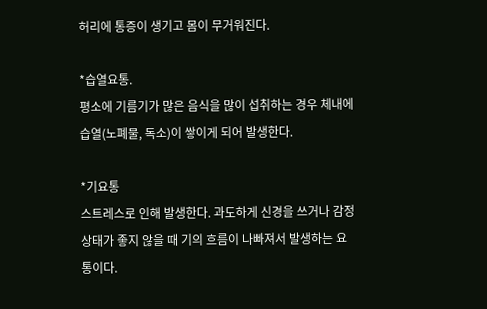허리에 통증이 생기고 몸이 무거워진다.

*습열요통.
평소에 기름기가 많은 음식을 많이 섭취하는 경우 체내에 습열(노폐물, 독소)이 쌓이게 되어 발생한다.

*기요통
스트레스로 인해 발생한다. 과도하게 신경을 쓰거나 감정상태가 좋지 않을 때 기의 흐름이 나빠져서 발생하는 요통이다.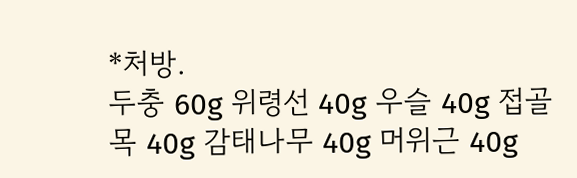*처방.
두충 60g 위령선 40g 우슬 40g 접골목 40g 감태나무 40g 머위근 40g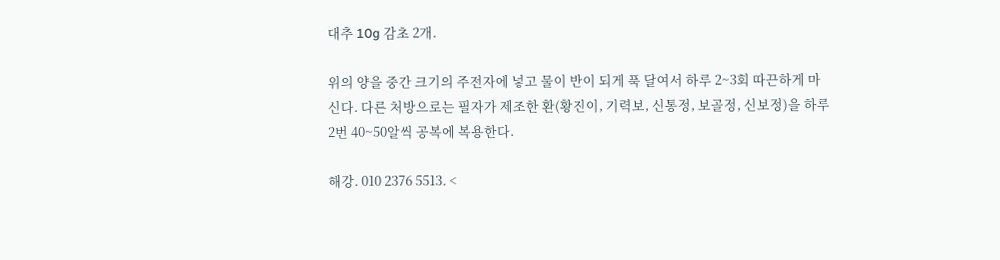대추 10g 감초 2개.

위의 양을 중간 크기의 주전자에 넣고 물이 반이 되게 푹 달여서 하루 2~3회 따끈하게 마신다. 다른 처방으로는 필자가 제조한 환(황진이, 기력보, 신통정, 보골정, 신보정)을 하루 2번 40~50알씩 공복에 복용한다.

해강. 010 2376 5513. <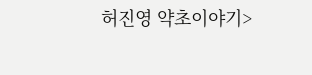허진영 약초이야기>